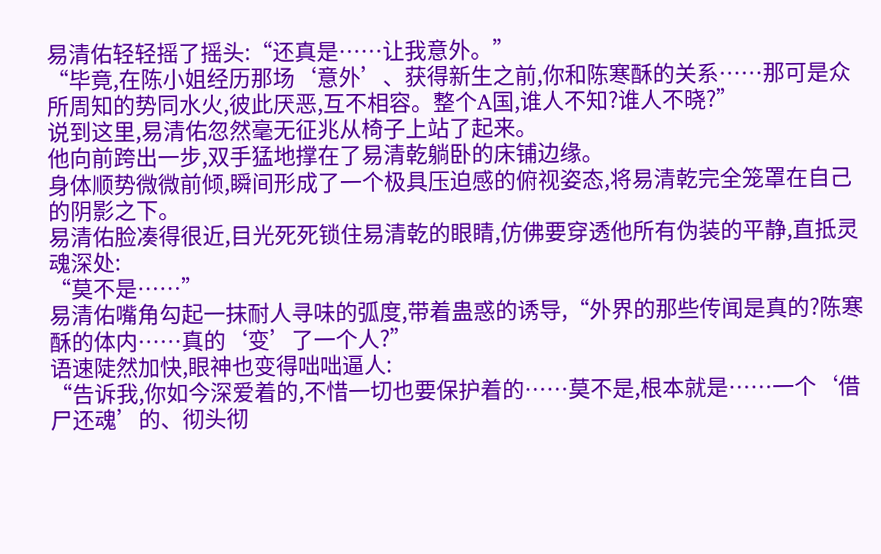易清佑轻轻摇了摇头:“还真是……让我意外。”
“毕竟,在陈小姐经历那场‘意外’、获得新生之前,你和陈寒酥的关系……那可是众所周知的势同水火,彼此厌恶,互不相容。整个A国,谁人不知?谁人不晓?”
说到这里,易清佑忽然毫无征兆从椅子上站了起来。
他向前跨出一步,双手猛地撑在了易清乾躺卧的床铺边缘。
身体顺势微微前倾,瞬间形成了一个极具压迫感的俯视姿态,将易清乾完全笼罩在自己的阴影之下。
易清佑脸凑得很近,目光死死锁住易清乾的眼睛,仿佛要穿透他所有伪装的平静,直抵灵魂深处:
“莫不是……”
易清佑嘴角勾起一抹耐人寻味的弧度,带着蛊惑的诱导,“外界的那些传闻是真的?陈寒酥的体内……真的‘变’了一个人?”
语速陡然加快,眼神也变得咄咄逼人:
“告诉我,你如今深爱着的,不惜一切也要保护着的……莫不是,根本就是……一个‘借尸还魂’的、彻头彻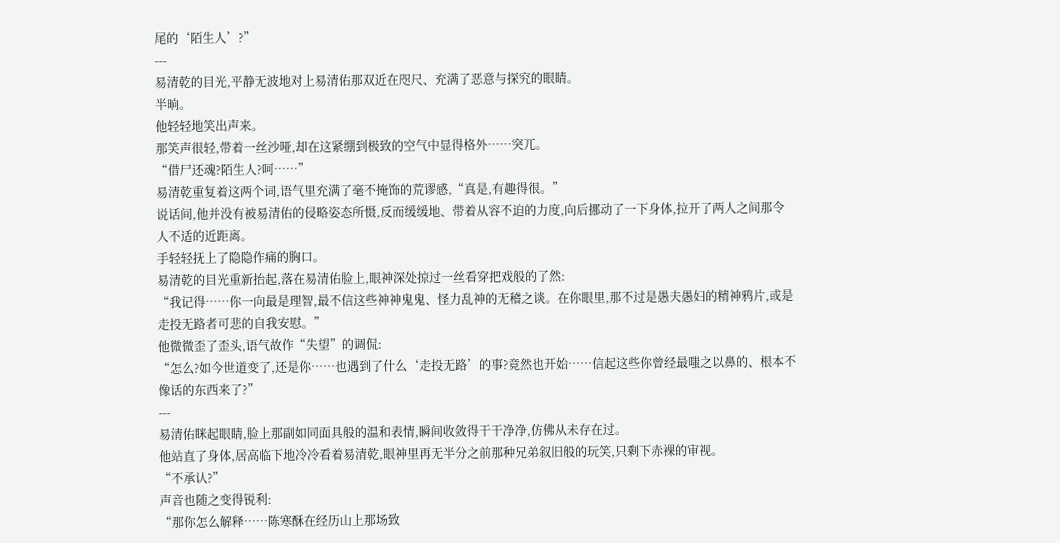尾的‘陌生人’?”
---
易清乾的目光,平静无波地对上易清佑那双近在咫尺、充满了恶意与探究的眼睛。
半晌。
他轻轻地笑出声来。
那笑声很轻,带着一丝沙哑,却在这紧绷到极致的空气中显得格外……突兀。
“借尸还魂?陌生人?呵……”
易清乾重复着这两个词,语气里充满了毫不掩饰的荒谬感,“真是,有趣得很。”
说话间,他并没有被易清佑的侵略姿态所慑,反而缓缓地、带着从容不迫的力度,向后挪动了一下身体,拉开了两人之间那令人不适的近距离。
手轻轻抚上了隐隐作痛的胸口。
易清乾的目光重新抬起,落在易清佑脸上,眼神深处掠过一丝看穿把戏般的了然:
“我记得……你一向最是理智,最不信这些神神鬼鬼、怪力乱神的无稽之谈。在你眼里,那不过是愚夫愚妇的精神鸦片,或是走投无路者可悲的自我安慰。”
他微微歪了歪头,语气故作“失望”的调侃:
“怎么?如今世道变了,还是你……也遇到了什么‘走投无路’的事?竟然也开始……信起这些你曾经最嗤之以鼻的、根本不像话的东西来了?”
---
易清佑眯起眼睛,脸上那副如同面具般的温和表情,瞬间收敛得干干净净,仿佛从未存在过。
他站直了身体,居高临下地冷冷看着易清乾,眼神里再无半分之前那种兄弟叙旧般的玩笑,只剩下赤裸的审视。
“不承认?”
声音也随之变得锐利:
“那你怎么解释……陈寒酥在经历山上那场致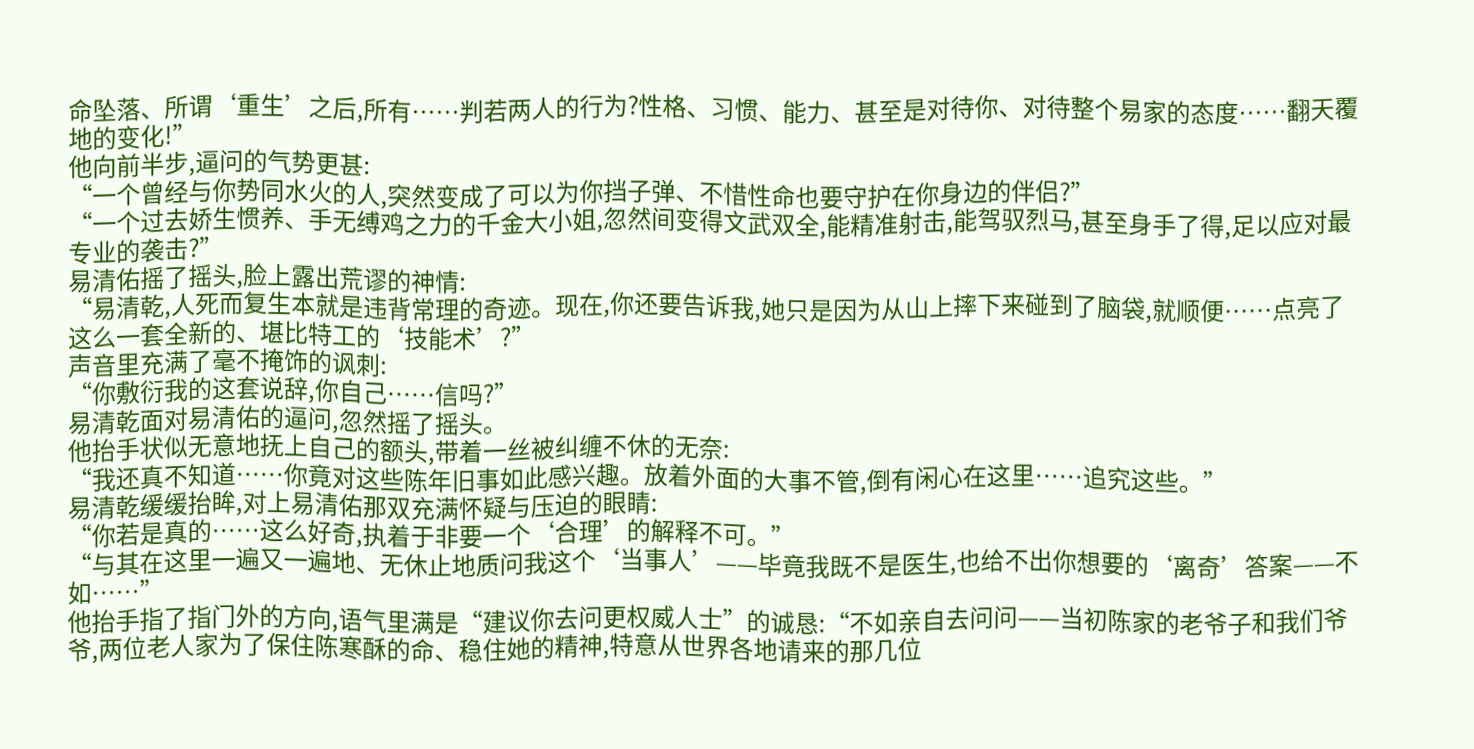命坠落、所谓‘重生’之后,所有……判若两人的行为?性格、习惯、能力、甚至是对待你、对待整个易家的态度……翻天覆地的变化!”
他向前半步,逼问的气势更甚:
“一个曾经与你势同水火的人,突然变成了可以为你挡子弹、不惜性命也要守护在你身边的伴侣?”
“一个过去娇生惯养、手无缚鸡之力的千金大小姐,忽然间变得文武双全,能精准射击,能驾驭烈马,甚至身手了得,足以应对最专业的袭击?”
易清佑摇了摇头,脸上露出荒谬的神情:
“易清乾,人死而复生本就是违背常理的奇迹。现在,你还要告诉我,她只是因为从山上摔下来碰到了脑袋,就顺便……点亮了这么一套全新的、堪比特工的‘技能术’?”
声音里充满了毫不掩饰的讽刺:
“你敷衍我的这套说辞,你自己……信吗?”
易清乾面对易清佑的逼问,忽然摇了摇头。
他抬手状似无意地抚上自己的额头,带着一丝被纠缠不休的无奈:
“我还真不知道……你竟对这些陈年旧事如此感兴趣。放着外面的大事不管,倒有闲心在这里……追究这些。”
易清乾缓缓抬眸,对上易清佑那双充满怀疑与压迫的眼睛:
“你若是真的……这么好奇,执着于非要一个‘合理’的解释不可。”
“与其在这里一遍又一遍地、无休止地质问我这个‘当事人’——毕竟我既不是医生,也给不出你想要的‘离奇’答案——不如……”
他抬手指了指门外的方向,语气里满是“建议你去问更权威人士”的诚恳:“不如亲自去问问——当初陈家的老爷子和我们爷爷,两位老人家为了保住陈寒酥的命、稳住她的精神,特意从世界各地请来的那几位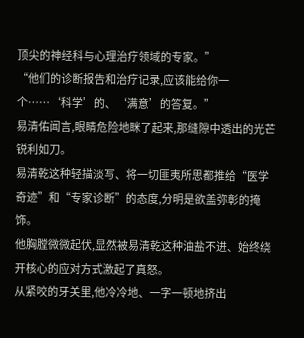顶尖的神经科与心理治疗领域的专家。”
“他们的诊断报告和治疗记录,应该能给你一个……‘科学’的、‘满意’的答复。”
易清佑闻言,眼睛危险地眯了起来,那缝隙中透出的光芒锐利如刀。
易清乾这种轻描淡写、将一切匪夷所思都推给“医学奇迹”和“专家诊断”的态度,分明是欲盖弥彰的掩饰。
他胸膛微微起伏,显然被易清乾这种油盐不进、始终绕开核心的应对方式激起了真怒。
从紧咬的牙关里,他冷冷地、一字一顿地挤出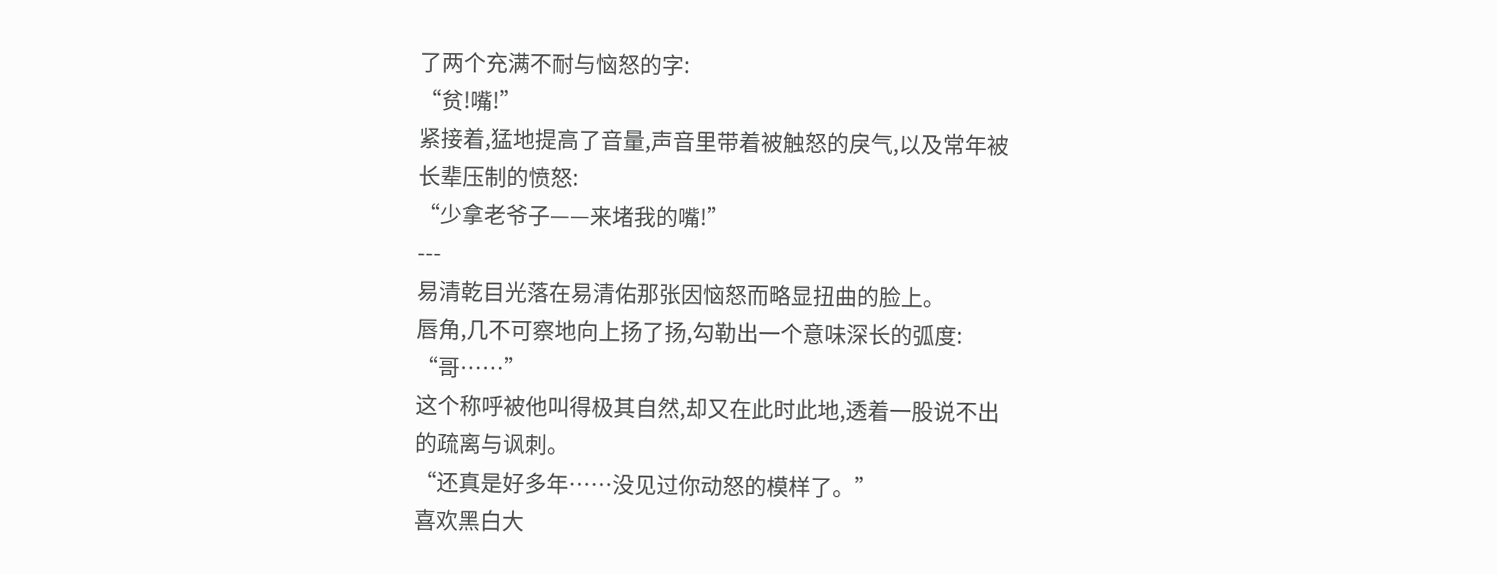了两个充满不耐与恼怒的字:
“贫!嘴!”
紧接着,猛地提高了音量,声音里带着被触怒的戾气,以及常年被长辈压制的愤怒:
“少拿老爷子——来堵我的嘴!”
---
易清乾目光落在易清佑那张因恼怒而略显扭曲的脸上。
唇角,几不可察地向上扬了扬,勾勒出一个意味深长的弧度:
“哥……”
这个称呼被他叫得极其自然,却又在此时此地,透着一股说不出的疏离与讽刺。
“还真是好多年……没见过你动怒的模样了。”
喜欢黑白大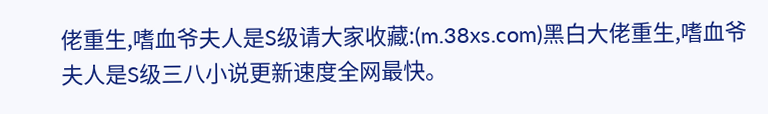佬重生,嗜血爷夫人是S级请大家收藏:(m.38xs.com)黑白大佬重生,嗜血爷夫人是S级三八小说更新速度全网最快。